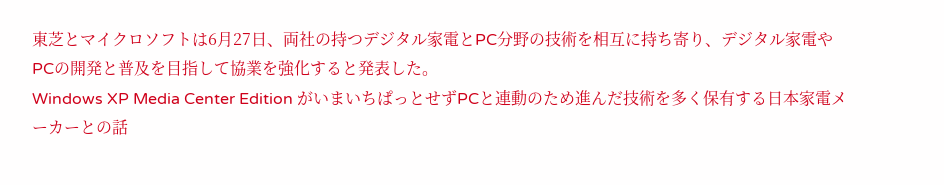東芝とマイクロソフトは6月27日、両社の持つデジタル家電とPC分野の技術を相互に持ち寄り、デジタル家電やPCの開発と普及を目指して協業を強化すると発表した。
Windows XP Media Center Edition がいまいちぱっとせずPCと連動のため進んだ技術を多く保有する日本家電メーカーとの話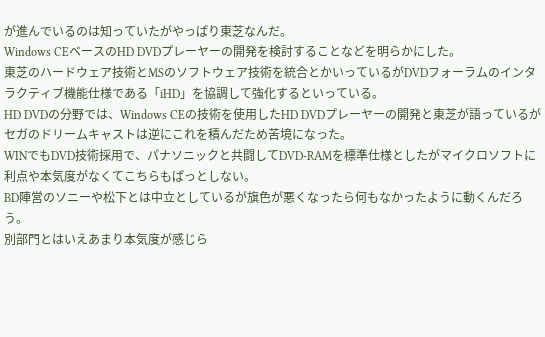が進んでいるのは知っていたがやっぱり東芝なんだ。
Windows CEベースのHD DVDプレーヤーの開発を検討することなどを明らかにした。
東芝のハードウェア技術とMSのソフトウェア技術を統合とかいっているがDVDフォーラムのインタラクティブ機能仕様である「iHD」を協調して強化するといっている。
HD DVDの分野では、Windows CEの技術を使用したHD DVDプレーヤーの開発と東芝が語っているがセガのドリームキャストは逆にこれを積んだため苦境になった。
WINでもDVD技術採用で、パナソニックと共闘してDVD-RAMを標準仕様としたがマイクロソフトに利点や本気度がなくてこちらもぱっとしない。
BD陣営のソニーや松下とは中立としているが旗色が悪くなったら何もなかったように動くんだろう。
別部門とはいえあまり本気度が感じら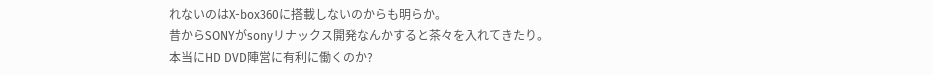れないのはX-box360に搭載しないのからも明らか。
昔からSONYがsonyリナックス開発なんかすると茶々を入れてきたり。
本当にHD DVD陣営に有利に働くのか?